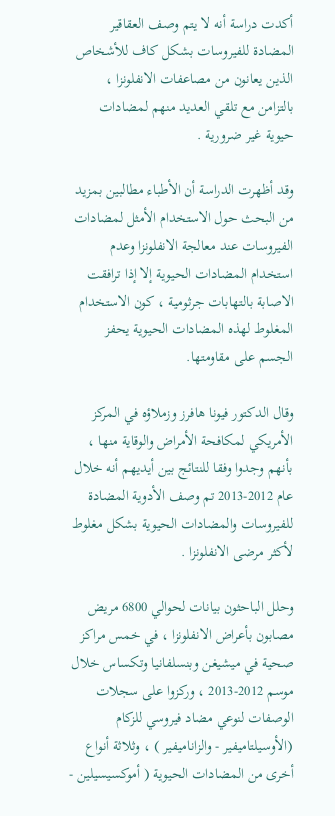أكدت دراسة أنه لا يتم وصف العقاقير المضادة للفيروسات بشكل كاف للأشخاص الذين يعانون من مصاعفات الانفلونزا ، بالتزامن مع تلقي العديد منهم لمضادات حيوية غير ضرورية .

وقد أظهرت الدراسة أن الأطباء مطالبين بمزيد من البحث حول الاستخدام الأمثل لمضادات الفيروسات عند معالجة الانفلونزا وعدم استخدام المضادات الحيوية إلا إذا ترافقت الاصابة بالتهابات جرثومية ، كون الاستخدام المغلوط لهذه المضادات الحيوية يحفز الجسم على مقاومتها.

وقال الدكتور فيونا هافرز وزملاؤه في المركز الأمريكي لمكافحة الأمراض والوقاية منها ، بأنهم وجدوا وفقا للنتائج بين أيديهم أنه خلال عام 2012-2013 تم وصف الأدوية المضادة للفيروسات والمضادات الحيوية بشكل مغلوط لأكثر مرضى الانفلونزا .

وحلل الباحثون بيانات لحوالي 6800 مريض مصابون بأعراض الانفلونزا ، في خمس مراكز صحية في ميشيغن وبنسلفانيا وتكساس خلال موسم 2012-2013 ، وركزوا على سجلات الوصفات لنوعي مضاد فيروسي للزكام (الأوسيلتاميفير - والزاناميفير ) ، وثلاثة أنواع أخرى من المضادات الحيوية ( أموكسيسيلين -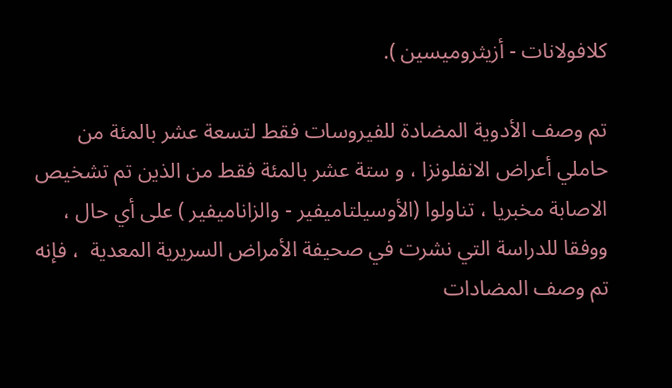كلافولانات - أزيثروميسين ).

تم وصف الأدوية المضادة للفيروسات فقط لتسعة عشر بالمئة من حاملي أعراض الانفلونزا ، و ستة عشر بالمئة فقط من الذين تم تشخيص الاصابة مخبريا ، تناولوا (الأوسيلتاميفير - والزاناميفير ) على أي حال ، ووفقا للدراسة التي نشرت في صحيفة الأمراض السريرية المعدية  ، فإنه تم وصف المضادات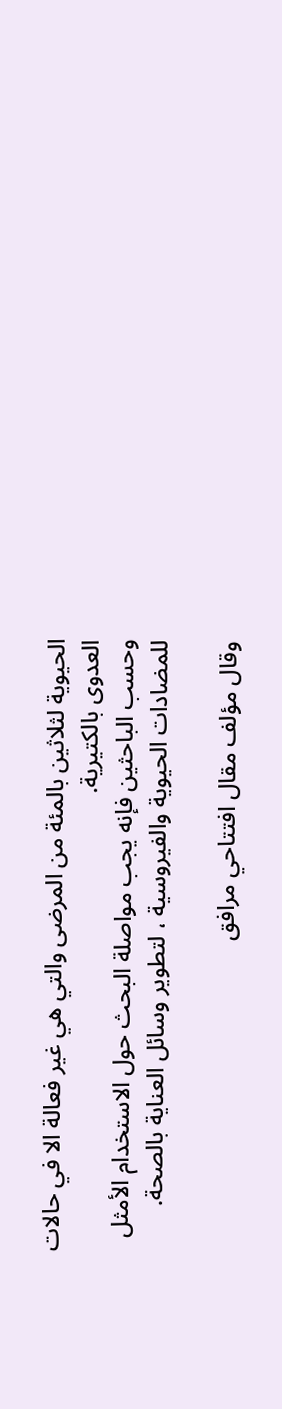الحيوية لثلاثين بالمئة من المرضى والتي هي غير فعالة الا في حالات العدوى بالكتيرية.
وحسب الباحثين فإنه يجب مواصلة البحث حول الاستخدام الأمثل للمضادات الحيوية والفيروسية ، لتطوير وسائل العناية بالصحة.

وقال مؤلف مقال افتتاحي مرافق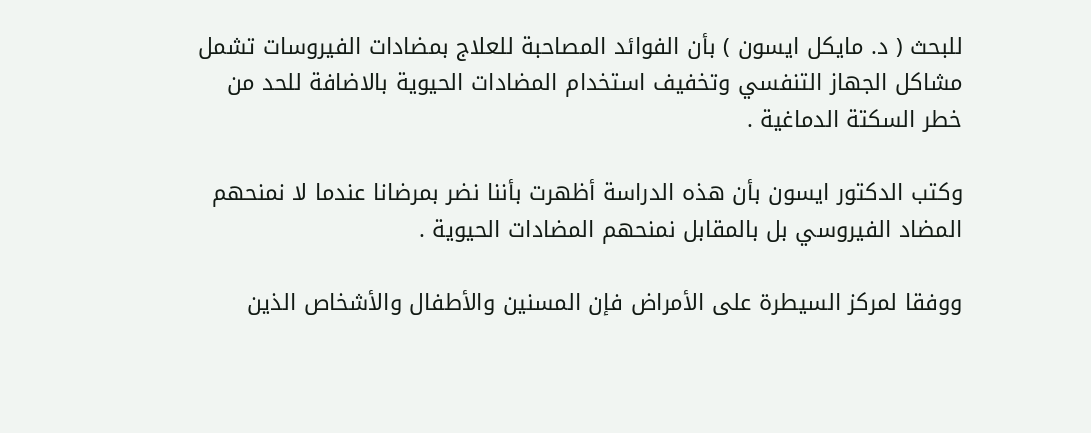للبحث ( د. مايكل ايسون ) بأن الفوائد المصاحبة للعلاج بمضادات الفيروسات تشمل مشاكل الجهاز التنفسي وتخفيف استخدام المضادات الحيوية بالاضافة للحد من خطر السكتة الدماغية .

وكتب الدكتور ايسون بأن هذه الدراسة أظهرت بأننا نضر بمرضانا عندما لا نمنحهم المضاد الفيروسي بل بالمقابل نمنحهم المضادات الحيوية .

ووفقا لمركز السيطرة على الأمراض فإن المسنين والأطفال والأشخاص الذين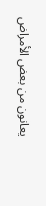يعانون من بعض الأمراض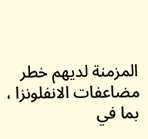المزمنة لديهم خطر مضاعفات الانفلونزا ، بما في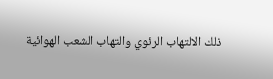ذلك الالتهاب الرئوي والتهاب الشعب الهوائية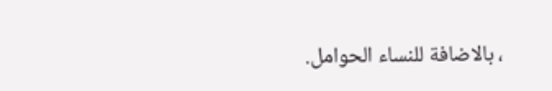، بالاضافة للنساء الحوامل.